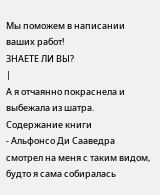Мы поможем в написании ваших работ!
ЗНАЕТЕ ЛИ ВЫ?
|
А я отчаянно покраснела и выбежала из шатра.
Содержание книги
- Альфонсо Ди Сааведра смотрел на меня с таким видом, будто я сама собиралась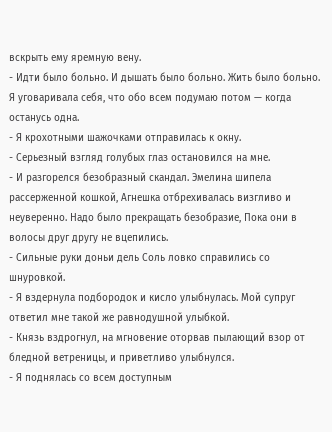вскрыть ему яремную вену.
- Идти было больно. И дышать было больно. Жить было больно. Я уговаривала себя, что обо всем подумаю потом — когда останусь одна.
- Я крохотными шажочками отправилась к окну.
- Серьезный взгляд голубых глаз остановился на мне.
- И разгорелся безобразный скандал. Эмелина шипела рассерженной кошкой, Агнешка отбрехивалась визгливо и неуверенно. Надо было прекращать безобразие, Пока они в волосы друг другу не вцепились.
- Сильные руки доньи дель Соль ловко справились со шнуровкой.
- Я вздернула подбородок и кисло улыбнулась. Мой супруг ответил мне такой же равнодушной улыбкой.
- Князь вздрогнул, на мгновение оторвав пылающий взор от бледной ветреницы, и приветливо улыбнулся.
- Я поднялась со всем доступным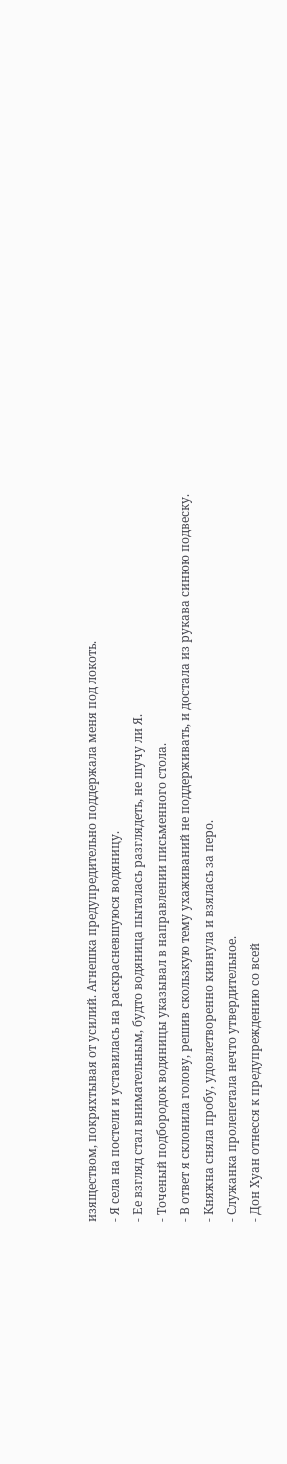изяществом, покряхтывая от усилий. Агнешка предупредительно поддержала меня под локоть.
- Я села на постели и уставилась на раскрасневшуюся водяницу.
- Ее взгляд стал внимательным, будто водяница пыталась разглядеть, не шучу ли Я.
- Точеный подбородок водяницы указывал в направлении письменного стола.
- В ответ я склонила голову, решив скользкую тему ухаживаний не поддерживать, и достала из рукава синюю подвеску.
- Княжна сняла пробу, удовлетворенно кивнула и взялась за перо.
- Служанка пролепетала нечто утвердительное.
- Дон Хуан отнесся к предупреждению со всей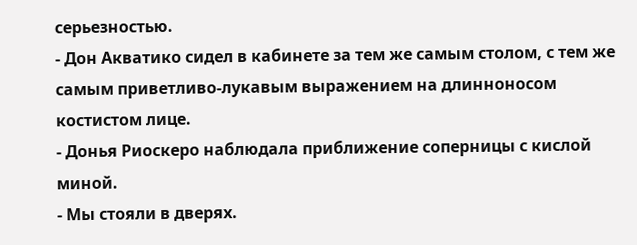серьезностью.
- Дон Акватико сидел в кабинете за тем же самым столом, с тем же самым приветливо-лукавым выражением на длинноносом костистом лице.
- Донья Риоскеро наблюдала приближение соперницы с кислой миной.
- Мы стояли в дверях.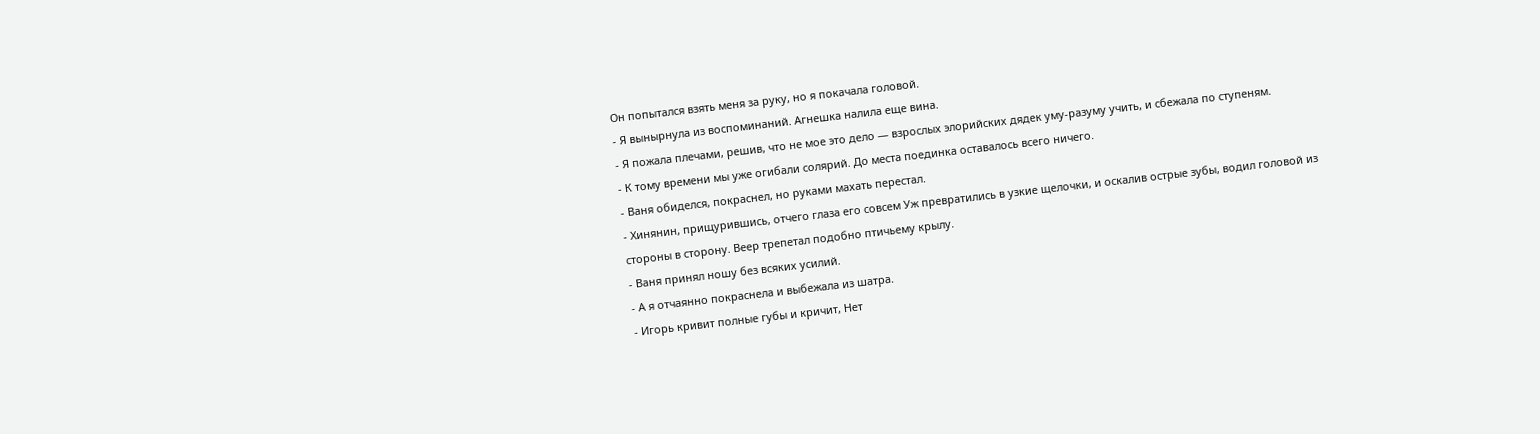Он попытался взять меня за руку, но я покачала головой.
- Я вынырнула из воспоминаний. Агнешка налила еще вина.
- Я пожала плечами, решив, что не мое это дело — взрослых элорийских дядек уму-разуму учить, и сбежала по ступеням.
- К тому времени мы уже огибали солярий. До места поединка оставалось всего ничего.
- Ваня обиделся, покраснел, но руками махать перестал.
- Хинянин, прищурившись, отчего глаза его совсем Уж превратились в узкие щелочки, и оскалив острые зубы, водил головой из стороны в сторону. Веер трепетал подобно птичьему крылу.
- Ваня принял ношу без всяких усилий.
- А я отчаянно покраснела и выбежала из шатра.
- Игорь кривит полные губы и кричит, Нет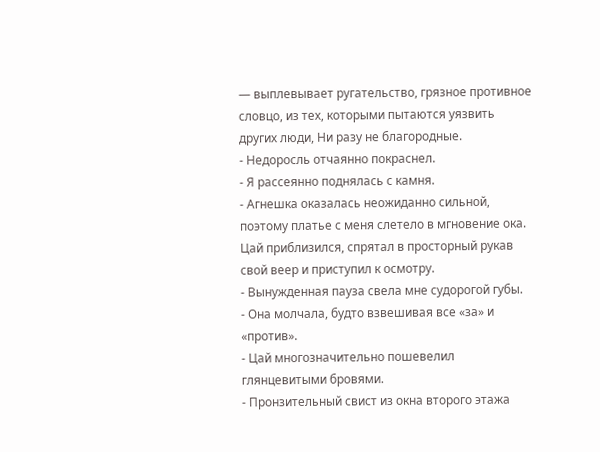— выплевывает ругательство, грязное противное словцо, из тех, которыми пытаются уязвить других люди, Ни разу не благородные.
- Недоросль отчаянно покраснел.
- Я рассеянно поднялась с камня.
- Агнешка оказалась неожиданно сильной, поэтому платье с меня слетело в мгновение ока. Цай приблизился, спрятал в просторный рукав свой веер и приступил к осмотру.
- Вынужденная пауза свела мне судорогой губы.
- Она молчала, будто взвешивая все «за» и «против».
- Цай многозначительно пошевелил глянцевитыми бровями.
- Пронзительный свист из окна второго этажа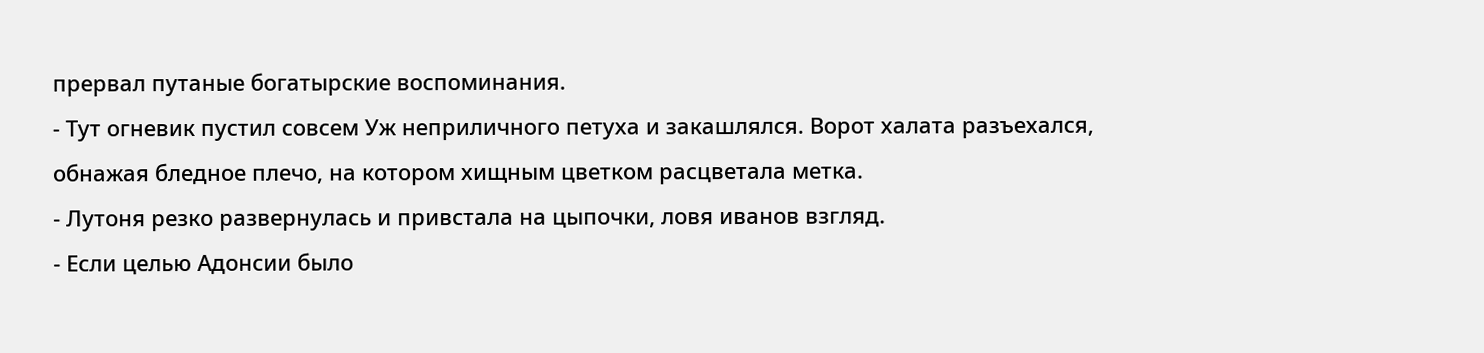прервал путаные богатырские воспоминания.
- Тут огневик пустил совсем Уж неприличного петуха и закашлялся. Ворот халата разъехался, обнажая бледное плечо, на котором хищным цветком расцветала метка.
- Лутоня резко развернулась и привстала на цыпочки, ловя иванов взгляд.
- Если целью Адонсии было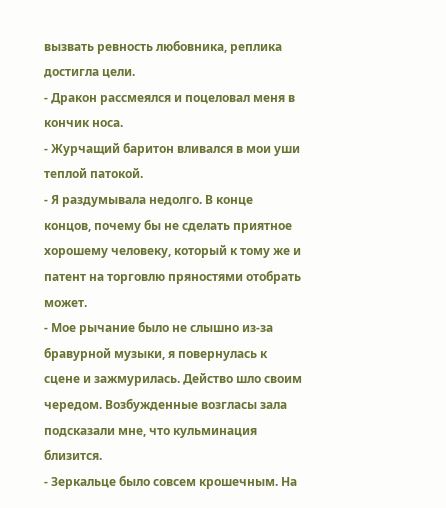вызвать ревность любовника, реплика достигла цели.
- Дракон рассмеялся и поцеловал меня в кончик носа.
- Журчащий баритон вливался в мои уши теплой патокой.
- Я раздумывала недолго. В конце концов, почему бы не сделать приятное хорошему человеку, который к тому же и патент на торговлю пряностями отобрать может.
- Мое рычание было не слышно из-за бравурной музыки, я повернулась к сцене и зажмурилась. Действо шло своим чередом. Возбужденные возгласы зала подсказали мне, что кульминация близится.
- Зеркальце было совсем крошечным. На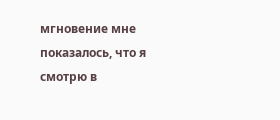мгновение мне показалось, что я смотрю в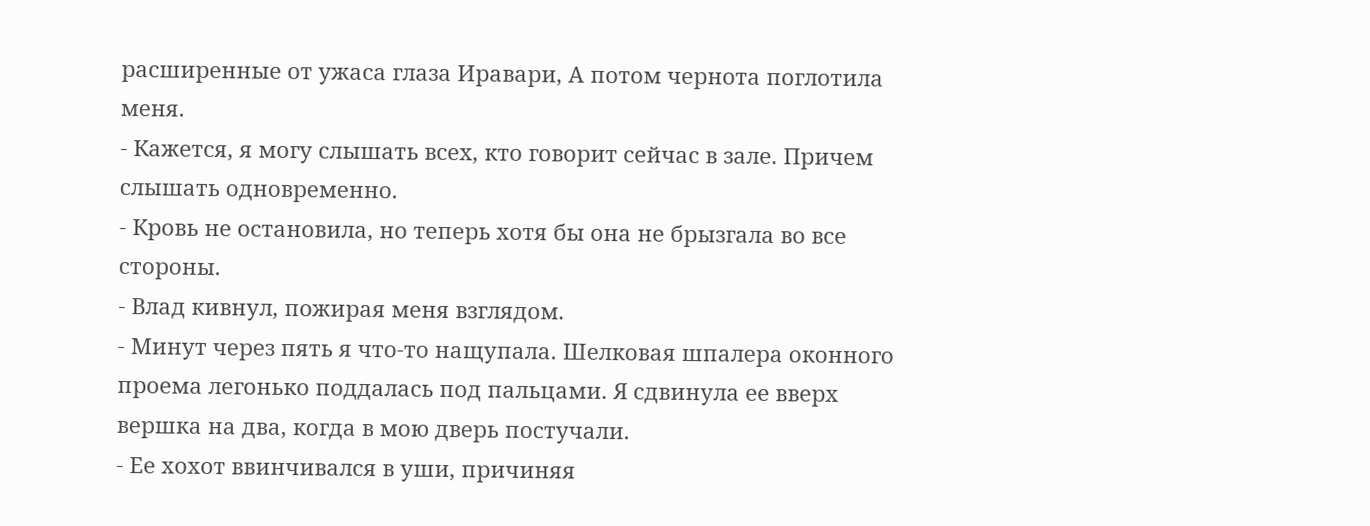расширенные от ужаса глаза Иравари, А потом чернота поглотила меня.
- Кажется, я могу слышать всех, кто говорит сейчас в зале. Причем слышать одновременно.
- Кровь не остановила, но теперь хотя бы она не брызгала во все стороны.
- Влад кивнул, пожирая меня взглядом.
- Минут через пять я что-то нащупала. Шелковая шпалера оконного проема легонько поддалась под пальцами. Я сдвинула ее вверх вершка на два, когда в мою дверь постучали.
- Ее хохот ввинчивался в уши, причиняя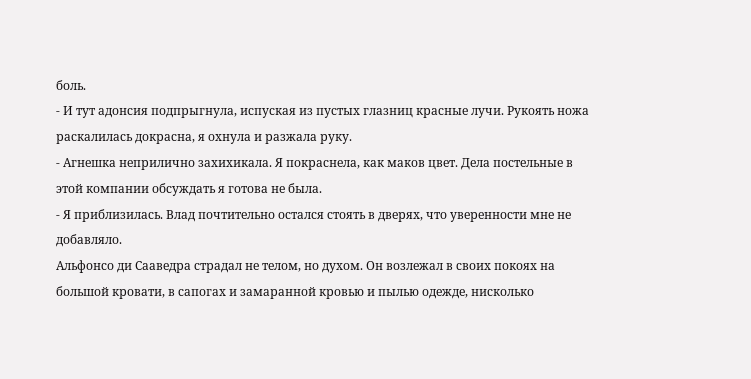боль.
- И тут адонсия подпрыгнула, испуская из пустых глазниц красные лучи. Рукоять ножа раскалилась докрасна, я охнула и разжала руку.
- Агнешка неприлично захихикала. Я покраснела, как маков цвет. Дела постельные в этой компании обсуждать я готова не была.
- Я приблизилась. Влад почтительно остался стоять в дверях, что уверенности мне не добавляло.
Альфонсо ди Сааведра страдал не телом, но духом. Он возлежал в своих покоях на большой кровати, в сапогах и замаранной кровью и пылью одежде, нисколько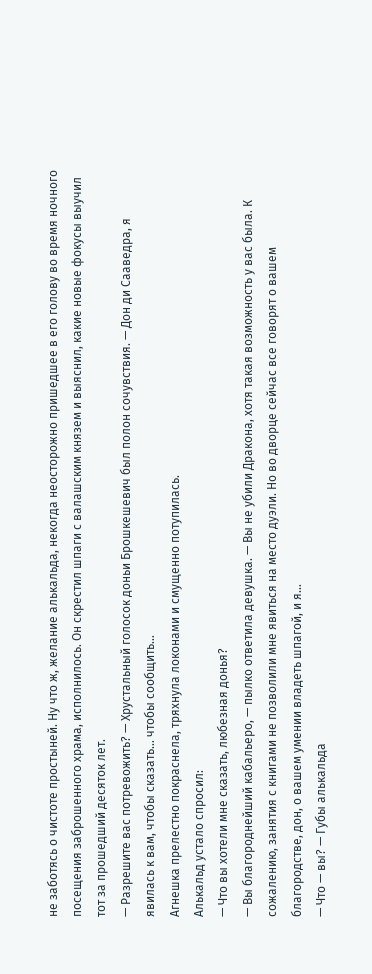не заботясь о чистоте простыней. Ну что ж, желание алькальда, некогда неосторожно пришедшее в его голову во время ночного посещения заброшенного храма, исполнилось. Он скрестил шпаги с валашским князем и выяснил, какие новые фокусы выучил тот за прошедший десяток лет.
— Разрешите вас потревожить? — Хрустальный голосок доньи Брошкешевич был полон сочувствия. — Дон ди Сааведра, я явилась к вам, чтобы сказать… чтобы сообщить…
Агнешка прелестно покраснела, тряхнула локонами и смущенно потупилась.
Алькальд устало спросил:
— Что вы хотели мне сказать, любезная донья?
— Вы благороднейший кабальеро, — пылко ответила девушка. — Вы не убили Дракона, хотя такая возможность у вас была. К сожалению, занятия с книгами не позволили мне явиться на место дуэли. Но во дворце сейчас все говорят о вашем благородстве, дон, о вашем умении владеть шпагой, и я…
— Что — вы? — Губы алькальда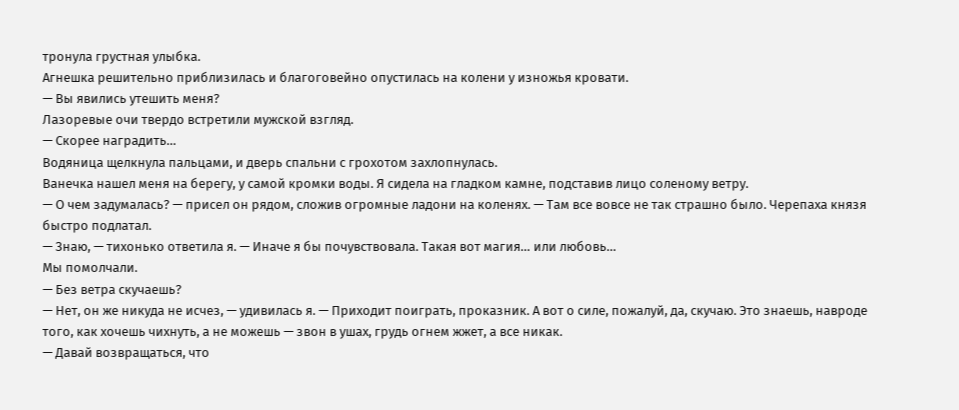тронула грустная улыбка.
Агнешка решительно приблизилась и благоговейно опустилась на колени у изножья кровати.
— Вы явились утешить меня?
Лазоревые очи твердо встретили мужской взгляд.
— Скорее наградить…
Водяница щелкнула пальцами, и дверь спальни с грохотом захлопнулась.
Ванечка нашел меня на берегу, у самой кромки воды. Я сидела на гладком камне, подставив лицо соленому ветру.
— О чем задумалась? — присел он рядом, сложив огромные ладони на коленях. — Там все вовсе не так страшно было. Черепаха князя быстро подлатал.
— Знаю, — тихонько ответила я. — Иначе я бы почувствовала. Такая вот магия… или любовь…
Мы помолчали.
— Без ветра скучаешь?
— Нет, он же никуда не исчез, — удивилась я. — Приходит поиграть, проказник. А вот о силе, пожалуй, да, скучаю. Это знаешь, навроде того, как хочешь чихнуть, а не можешь — звон в ушах, грудь огнем жжет, а все никак.
— Давай возвращаться, что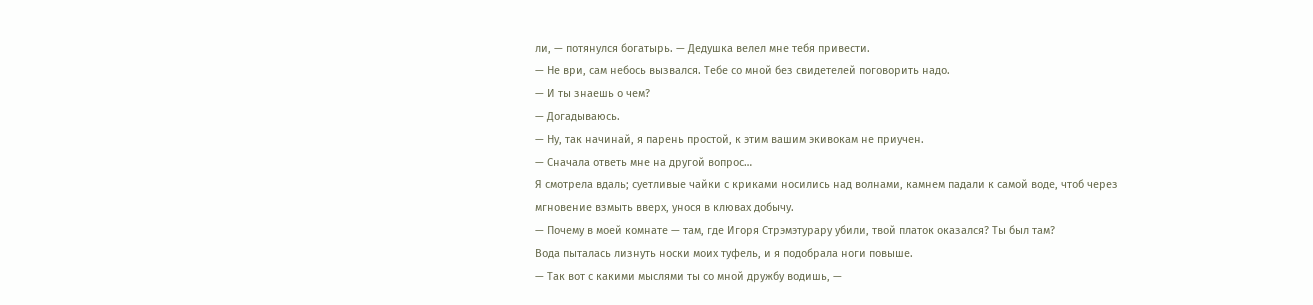ли, — потянулся богатырь. — Дедушка велел мне тебя привести.
— Не ври, сам небось вызвался. Тебе со мной без свидетелей поговорить надо.
— И ты знаешь о чем?
— Догадываюсь.
— Ну, так начинай, я парень простой, к этим вашим экивокам не приучен.
— Сначала ответь мне на другой вопрос…
Я смотрела вдаль; суетливые чайки с криками носились над волнами, камнем падали к самой воде, чтоб через мгновение взмыть вверх, унося в клювах добычу.
— Почему в моей комнате — там, где Игоря Стрэмэтурару убили, твой платок оказался? Ты был там?
Вода пыталась лизнуть носки моих туфель, и я подобрала ноги повыше.
— Так вот с какими мыслями ты со мной дружбу водишь, —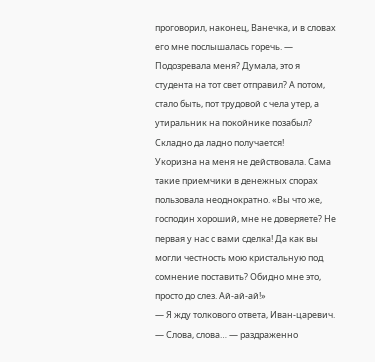проговорил, наконец, Ванечка, и в словах его мне послышалась горечь. — Подозревала меня? Думала, это я студента на тот свет отправил? А потом, стало быть, пот трудовой с чела утер, а утиральник на покойнике позабыл? Складно да ладно получается!
Укоризна на меня не действовала. Сама такие приемчики в денежных спорах пользовала неоднократно. «Вы что же, господин хороший, мне не доверяете? Не первая у нас с вами сделка! Да как вы могли честность мою кристальную под сомнение поставить? Обидно мне это, просто до слез. Ай-ай-ай!»
— Я жду толкового ответа, Иван-царевич.
— Слова, слова… — раздраженно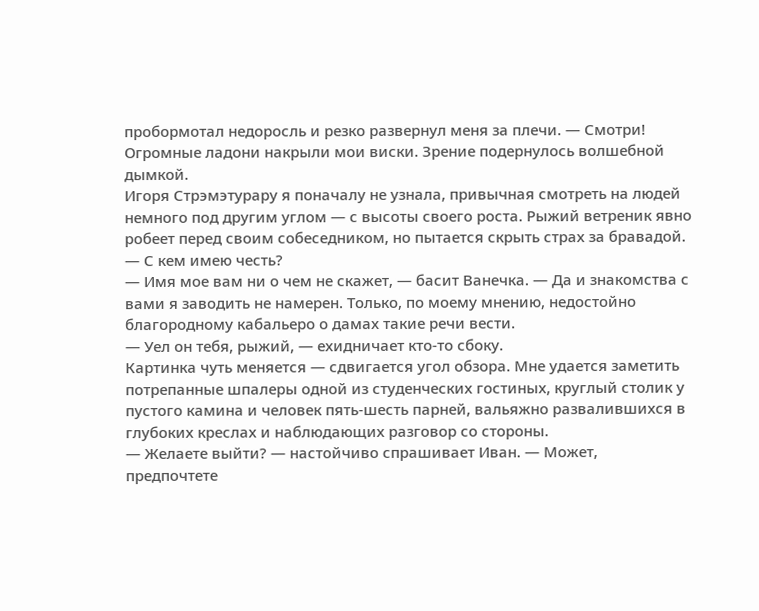пробормотал недоросль и резко развернул меня за плечи. — Смотри!
Огромные ладони накрыли мои виски. Зрение подернулось волшебной дымкой.
Игоря Стрэмэтурару я поначалу не узнала, привычная смотреть на людей немного под другим углом — с высоты своего роста. Рыжий ветреник явно робеет перед своим собеседником, но пытается скрыть страх за бравадой.
— С кем имею честь?
— Имя мое вам ни о чем не скажет, — басит Ванечка. — Да и знакомства с вами я заводить не намерен. Только, по моему мнению, недостойно благородному кабальеро о дамах такие речи вести.
— Уел он тебя, рыжий, — ехидничает кто-то сбоку.
Картинка чуть меняется — сдвигается угол обзора. Мне удается заметить потрепанные шпалеры одной из студенческих гостиных, круглый столик у пустого камина и человек пять-шесть парней, вальяжно развалившихся в глубоких креслах и наблюдающих разговор со стороны.
— Желаете выйти? — настойчиво спрашивает Иван. — Может, предпочтете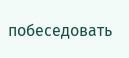побеседовать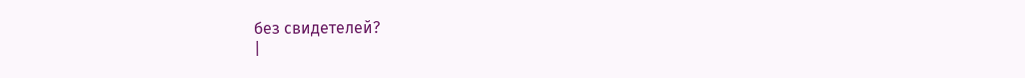без свидетелей?
|